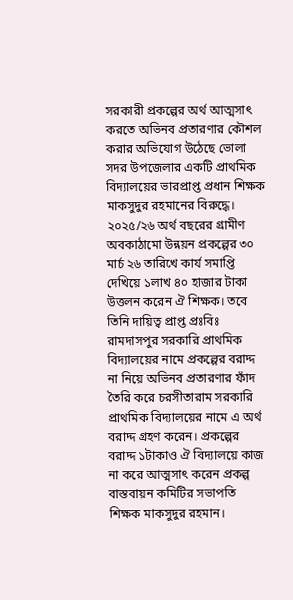সরকারী প্রকল্পের অর্থ আত্মসাৎ করতে অভিনব প্রতারণার কৌশল করার অভিযোগ উঠেছে ভোলা সদর উপজেলার একটি প্রাথমিক বিদ্যালয়ের ভারপ্রাপ্ত প্রধান শিক্ষক মাকসুদুর রহমানের বিরুদ্ধে।
২০২৫/২৬ অর্থ বছরের গ্রামীণ অবকাঠামো উন্নয়ন প্রকল্পের ৩০ মার্চ ২৬ তারিখে কার্য সমাপ্তি দেখিয়ে ১লাখ ৪০ হাজার টাকা উত্তলন করেন ঐ শিক্ষক। তবে তিনি দায়িত্ব প্রাপ্ত প্রঃবিঃ রামদাসপুর সরকারি প্রাথমিক বিদ্যালয়ের নামে প্রকল্পের বরাদ্দ না নিয়ে অভিনব প্রতারণার ফাঁদ তৈরি করে চরসীতারাম সরকারি প্রাথমিক বিদ্যালয়ের নামে এ অর্থ বরাদ্দ গ্রহণ করেন। প্রকল্পের বরাদ্দ ১টাকাও ঐ বিদ্যালয়ে কাজ না করে আত্মসাৎ করেন প্রকল্প বাস্তবায়ন কমিটির সভাপতি শিক্ষক মাকসুদুর রহমান।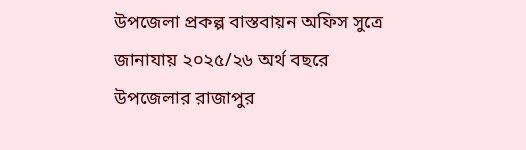উপজেলা প্রকল্প বাস্তবায়ন অফিস সুত্রে জানাযায় ২০২৫/২৬ অর্থ বছরে উপজেলার রাজাপুর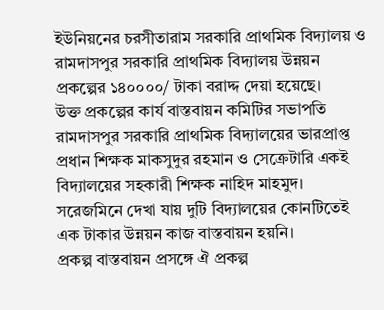ইউনিয়নের চরসীতারাম সরকারি প্রাথমিক বিদ্যালয় ও রামদাসপুর সরকারি প্রাথমিক বিদ্যালয় উন্নয়ন প্রকল্পের ১৪০০০০/ টাকা বরাদ্দ দেয়া হয়েছে।
উক্ত প্রকল্পের কার্য বাস্তবায়ন কমিটির সভাপতি রামদাসপুর সরকারি প্রাথমিক বিদ্যালয়ের ভারপ্রাপ্ত প্রধান শিক্ষক মাকসুদুর রহমান ও সেক্রেটারি একই বিদ্যালয়ের সহকারী শিক্ষক নাহিদ মাহমুদ।
সরেজমিনে দেখা যায় দুটি বিদ্যালয়ের কোনটিতেই এক টাকার উন্নয়ন কাজ বাস্তবায়ন হয়নি।
প্রকল্প বাস্তবায়ন প্রসঙ্গে ঐ প্রকল্প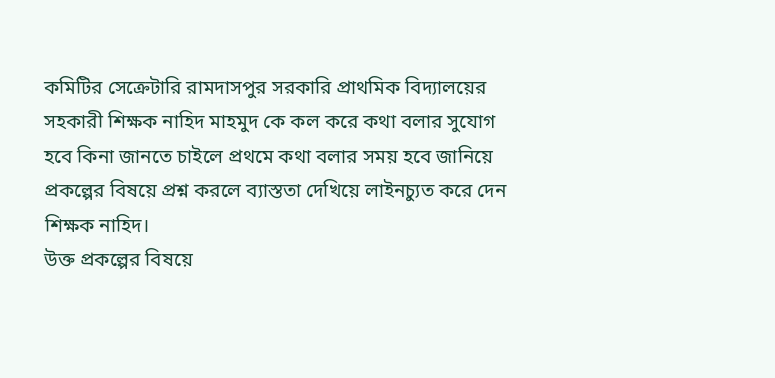কমিটির সেক্রেটারি রামদাসপুর সরকারি প্রাথমিক বিদ্যালয়ের সহকারী শিক্ষক নাহিদ মাহমুদ কে কল করে কথা বলার সুযোগ হবে কিনা জানতে চাইলে প্রথমে কথা বলার সময় হবে জানিয়ে প্রকল্পের বিষয়ে প্রশ্ন করলে ব্যাস্ততা দেখিয়ে লাইনচ্যুত করে দেন শিক্ষক নাহিদ।
উক্ত প্রকল্পের বিষয়ে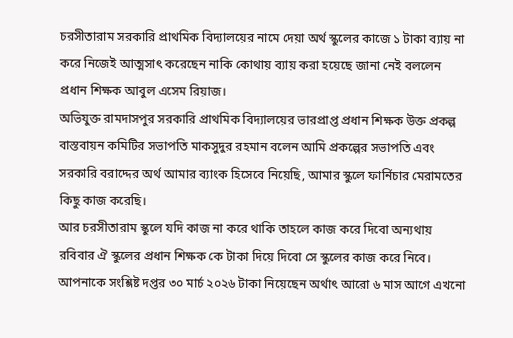চরসীতারাম সরকারি প্রাথমিক বিদ্যালয়ের নামে দেয়া অর্থ স্কুলের কাজে ১ টাকা ব্যায় না করে নিজেই আত্মসাৎ করেছেন নাকি কোথায় ব্যায় করা হয়েছে জানা নেই বললেন প্রধান শিক্ষক আবুল এসেম রিয়াজ।
অভিযুক্ত রামদাসপুর সরকারি প্রাথমিক বিদ্যালয়ের ভারপ্রাপ্ত প্রধান শিক্ষক উক্ত প্রকল্প বাস্তবায়ন কমিটির সভাপতি মাকসুদুর রহমান বলেন আমি প্রকল্পের সভাপতি এবং সরকারি বরাদ্দের অর্থ আমার ব্যাংক হিসেবে নিয়েছি, আমার স্কুলে ফার্নিচার মেরামতের কিছু কাজ করেছি।
আর চরসীতারাম স্কুলে যদি কাজ না করে থাকি তাহলে কাজ করে দিবো অন্যথায় রবিবার ঐ স্কুলের প্রধান শিক্ষক কে টাকা দিয়ে দিবো সে স্কুলের কাজ করে নিবে।
আপনাকে সংশ্লিষ্ট দপ্তর ৩০ মার্চ ২০২৬ টাকা নিয়েছেন অর্থাৎ আরো ৬ মাস আগে এখনো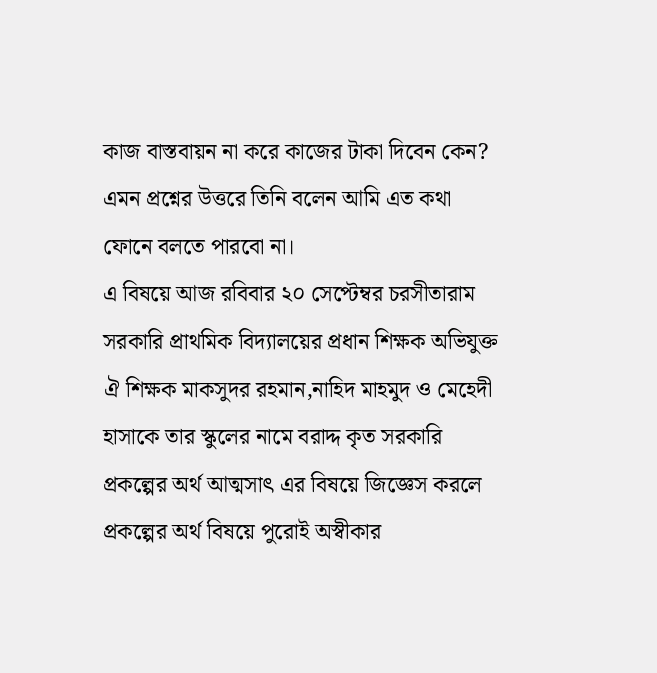কাজ বাস্তবায়ন না করে কাজের টাকা দিবেন কেন? এমন প্রশ্নের উত্তরে তিনি বলেন আমি এত কথা ফোনে বলতে পারবো না।
এ বিষয়ে আজ রবিবার ২০ সেপ্টেম্বর চরসীতারাম সরকারি প্রাথমিক বিদ্যালয়ের প্রধান শিক্ষক অভিযুক্ত ঐ শিক্ষক মাকসুদর রহমান,নাহিদ মাহমুদ ও মেহেদী হাসাকে তার স্কুলের নামে বরাদ্দ কৃত সরকারি প্রকল্পের অর্থ আত্মসাৎ এর বিষয়ে জিজ্ঞেস করলে প্রকল্পের অর্থ বিষয়ে পুরোই অস্বীকার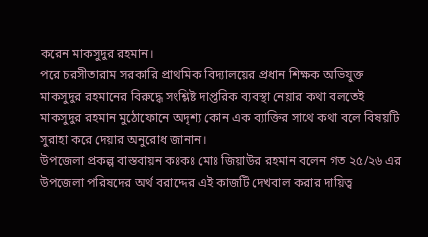করেন মাকসুদুর রহমান।
পরে চরসীতারাম সরকারি প্রাথমিক বিদ্যালয়ের প্রধান শিক্ষক অভিযুক্ত মাকসুদুর রহমানের বিরুদ্ধে সংশ্লিষ্ট দাপ্তরিক ব্যবস্থা নেয়ার কথা বলতেই মাকসুদুর রহমান মুঠোফোনে অদৃশ্য কোন এক ব্যাক্তির সাথে কথা বলে বিষয়টি সুরাহা করে দেয়ার অনুরোধ জানান।
উপজেলা প্রকল্প বাস্তবায়ন কঃকঃ মোঃ জিয়াউর রহমান বলেন গত ২৫/২৬ এর উপজেলা পরিষদের অর্থ বরাদ্দের এই কাজটি দেখবাল করার দায়িত্ব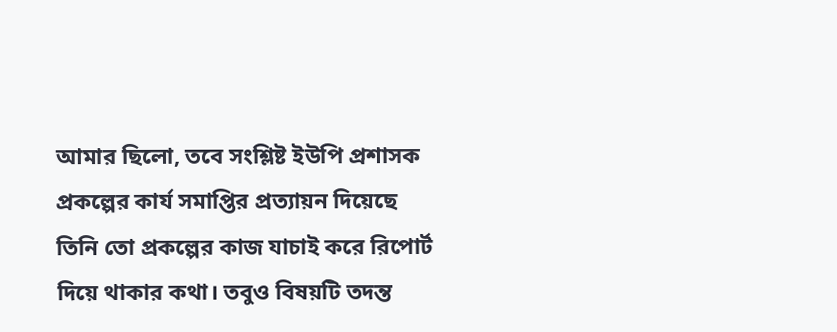আমার ছিলো, তবে সংশ্লিষ্ট ইউপি প্রশাসক প্রকল্পের কার্য সমাপ্তির প্রত্যায়ন দিয়েছে তিনি তো প্রকল্পের কাজ যাচাই করে রিপোর্ট দিয়ে থাকার কথা। তবুও বিষয়টি তদন্ত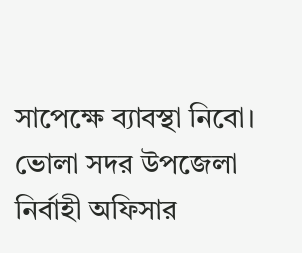সাপেক্ষে ব্যাবস্থা নিবো।
ভোলা সদর উপজেলা নির্বাহী অফিসার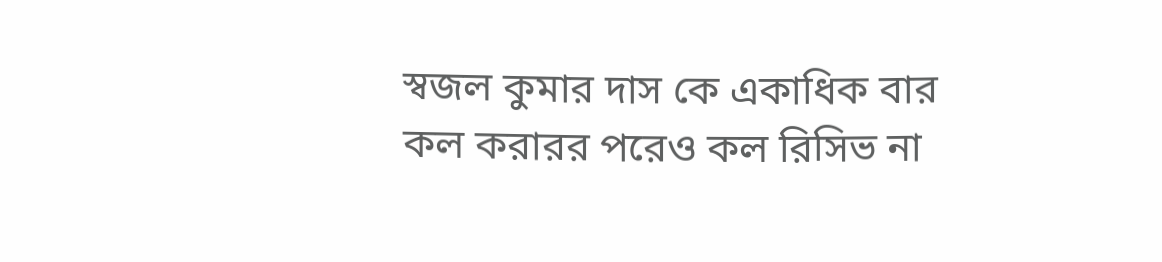স্বজল কুমার দাস কে একাধিক বার কল করারর পরেও কল রিসিভ না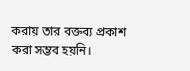করায় তার বক্তব্য প্রকাশ করা সম্ভব হয়নি।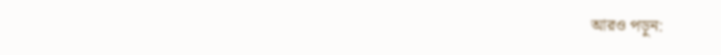আরও পড়ুন: